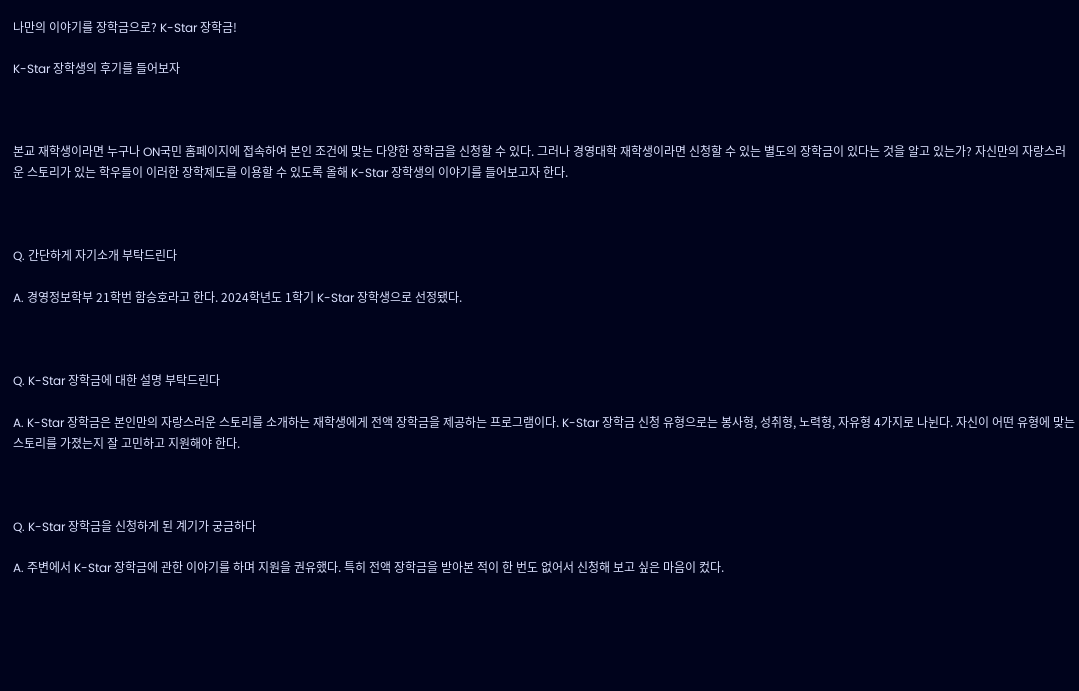나만의 이야기를 장학금으로? K-Star 장학금!

K-Star 장학생의 후기를 들어보자



본교 재학생이라면 누구나 ON국민 홈페이지에 접속하여 본인 조건에 맞는 다양한 장학금을 신청할 수 있다. 그러나 경영대학 재학생이라면 신청할 수 있는 별도의 장학금이 있다는 것을 알고 있는가? 자신만의 자랑스러운 스토리가 있는 학우들이 이러한 장학제도를 이용할 수 있도록 올해 K-Star 장학생의 이야기를 들어보고자 한다.



Q. 간단하게 자기소개 부탁드린다

A. 경영정보학부 21학번 함승호라고 한다. 2024학년도 1학기 K-Star 장학생으로 선정됐다.



Q. K-Star 장학금에 대한 설명 부탁드린다

A. K-Star 장학금은 본인만의 자랑스러운 스토리를 소개하는 재학생에게 전액 장학금을 제공하는 프로그램이다. K-Star 장학금 신청 유형으로는 봉사형, 성취형, 노력형, 자유형 4가지로 나뉜다. 자신이 어떤 유형에 맞는 스토리를 가졌는지 잘 고민하고 지원해야 한다.



Q. K-Star 장학금을 신청하게 된 계기가 궁금하다

A. 주변에서 K-Star 장학금에 관한 이야기를 하며 지원을 권유했다. 특히 전액 장학금을 받아본 적이 한 번도 없어서 신청해 보고 싶은 마음이 컸다.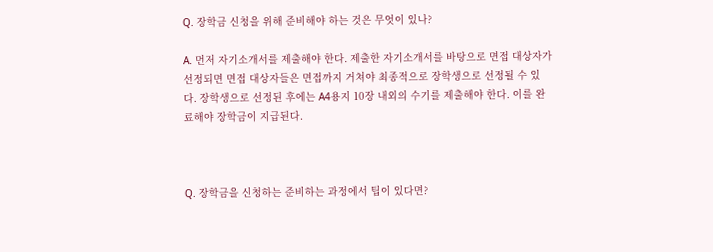Q. 장학금 신청을 위해 준비해야 하는 것은 무엇이 있나?

A. 먼저 자기소개서를 제출해야 한다. 제출한 자기소개서를 바탕으로 면접 대상자가 선정되면 면접 대상자들은 면접까지 거쳐야 최종적으로 장학생으로 선정될 수 있다. 장학생으로 선정된 후에는 A4용지 10장 내외의 수기를 제출해야 한다. 이를 완료해야 장학금이 지급된다.



Q. 장학금을 신청하는 준비하는 과정에서 팁이 있다면?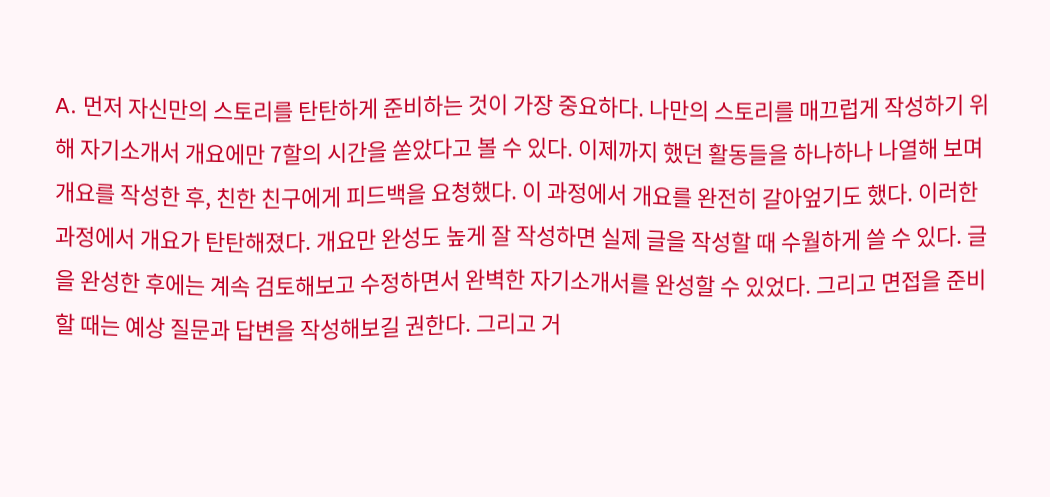A. 먼저 자신만의 스토리를 탄탄하게 준비하는 것이 가장 중요하다. 나만의 스토리를 매끄럽게 작성하기 위해 자기소개서 개요에만 7할의 시간을 쏟았다고 볼 수 있다. 이제까지 했던 활동들을 하나하나 나열해 보며 개요를 작성한 후, 친한 친구에게 피드백을 요청했다. 이 과정에서 개요를 완전히 갈아엎기도 했다. 이러한 과정에서 개요가 탄탄해졌다. 개요만 완성도 높게 잘 작성하면 실제 글을 작성할 때 수월하게 쓸 수 있다. 글을 완성한 후에는 계속 검토해보고 수정하면서 완벽한 자기소개서를 완성할 수 있었다. 그리고 면접을 준비할 때는 예상 질문과 답변을 작성해보길 권한다. 그리고 거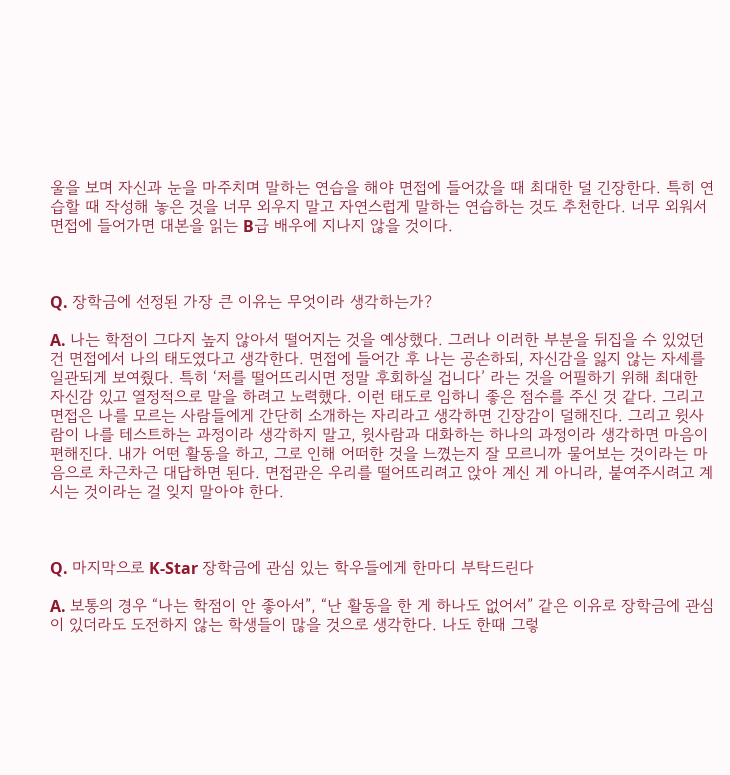울을 보며 자신과 눈을 마주치며 말하는 연습을 해야 면접에 들어갔을 때 최대한 덜 긴장한다. 특히 연습할 때 작성해 놓은 것을 너무 외우지 말고 자연스럽게 말하는 연습하는 것도 추천한다. 너무 외워서 면접에 들어가면 대본을 읽는 B급 배우에 지나지 않을 것이다.



Q. 장학금에 선정된 가장 큰 이유는 무엇이라 생각하는가?

A. 나는 학점이 그다지 높지 않아서 떨어지는 것을 예상했다. 그러나 이러한 부분을 뒤집을 수 있었던 건 면접에서 나의 태도였다고 생각한다. 면접에 들어간 후 나는 공손하되, 자신감을 잃지 않는 자세를 일관되게 보여줬다. 특히 ‘저를 떨어뜨리시면 정말 후회하실 겁니다’ 라는 것을 어필하기 위해 최대한 자신감 있고 열정적으로 말을 하려고 노력했다. 이런 태도로 임하니 좋은 점수를 주신 것 같다. 그리고 면접은 나를 모르는 사람들에게 간단히 소개하는 자리라고 생각하면 긴장감이 덜해진다. 그리고 윗사람이 나를 테스트하는 과정이라 생각하지 말고, 윗사람과 대화하는 하나의 과정이라 생각하면 마음이 편해진다. 내가 어떤 활동을 하고, 그로 인해 어떠한 것을 느꼈는지 잘 모르니까 물어보는 것이라는 마음으로 차근차근 대답하면 된다. 면접관은 우리를 떨어뜨리려고 앉아 계신 게 아니라, 붙여주시려고 계시는 것이라는 걸 잊지 말아야 한다.



Q. 마지막으로 K-Star 장학금에 관심 있는 학우들에게 한마디 부탁드린다

A. 보통의 경우 “나는 학점이 안 좋아서”, “난 활동을 한 게 하나도 없어서” 같은 이유로 장학금에 관심이 있더라도 도전하지 않는 학생들이 많을 것으로 생각한다. 나도 한때 그렇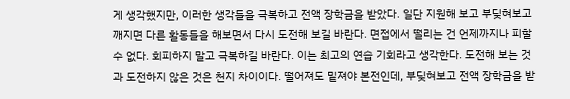게 생각했지만, 이러한 생각들을 극복하고 전액 장학금을 받았다. 일단 지원해 보고 부딪혀보고 깨지면 다른 활동들을 해보면서 다시 도전해 보길 바란다. 면접에서 떨리는 건 언제까지나 피할 수 없다. 회피하지 말고 극복하길 바란다. 이는 최고의 연습 기회라고 생각한다. 도전해 보는 것과 도전하지 않은 것은 천지 차이이다. 떨어져도 밑져야 본전인데, 부딪혀보고 전액 장학금을 받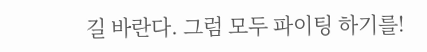길 바란다. 그럼 모두 파이팅 하기를!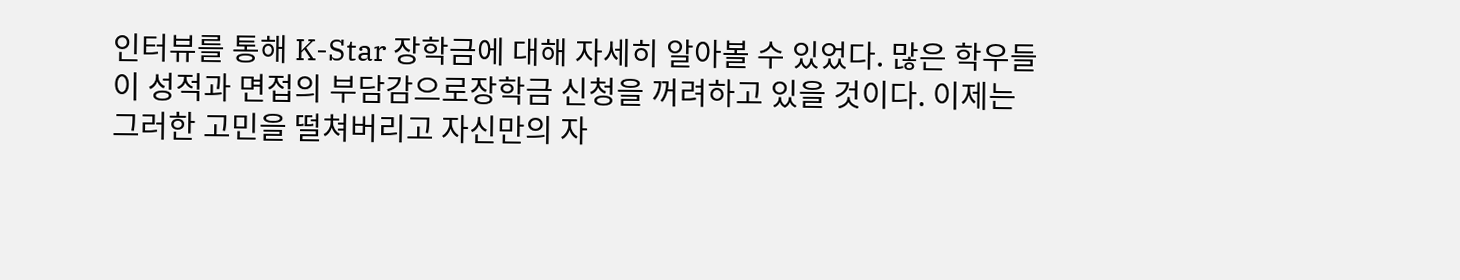인터뷰를 통해 K-Star 장학금에 대해 자세히 알아볼 수 있었다. 많은 학우들이 성적과 면접의 부담감으로장학금 신청을 꺼려하고 있을 것이다. 이제는 그러한 고민을 떨쳐버리고 자신만의 자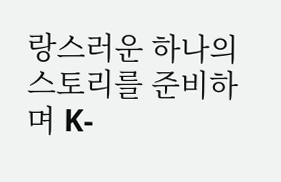랑스러운 하나의 스토리를 준비하며 K-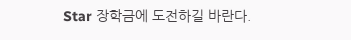Star 장학금에 도전하길 바란다.